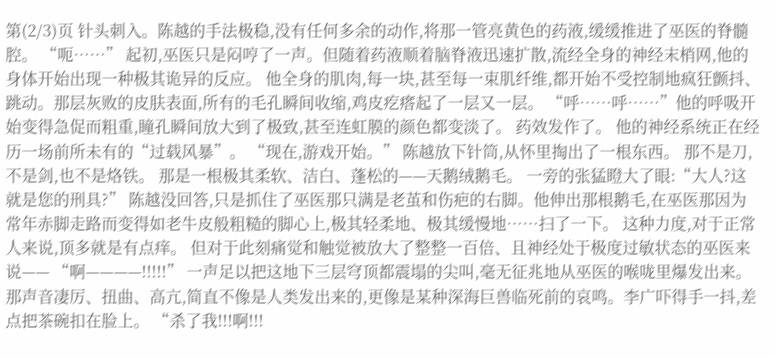第(2/3)页 针头刺入。陈越的手法极稳,没有任何多余的动作,将那一管亮黄色的药液,缓缓推进了巫医的脊髓腔。 “呃……” 起初,巫医只是闷哼了一声。但随着药液顺着脑脊液迅速扩散,流经全身的神经末梢网,他的身体开始出现一种极其诡异的反应。 他全身的肌肉,每一块,甚至每一束肌纤维,都开始不受控制地疯狂颤抖、跳动。那层灰败的皮肤表面,所有的毛孔瞬间收缩,鸡皮疙瘩起了一层又一层。 “呼……呼……”他的呼吸开始变得急促而粗重,瞳孔瞬间放大到了极致,甚至连虹膜的颜色都变淡了。 药效发作了。 他的神经系统正在经历一场前所未有的“过载风暴”。 “现在,游戏开始。” 陈越放下针筒,从怀里掏出了一根东西。 那不是刀,不是剑,也不是烙铁。 那是一根极其柔软、洁白、蓬松的——天鹅绒鹅毛。 一旁的张猛瞪大了眼:“大人?这就是您的刑具?” 陈越没回答,只是抓住了巫医那只满是老茧和伤疤的右脚。他伸出那根鹅毛,在巫医那因为常年赤脚走路而变得如老牛皮般粗糙的脚心上,极其轻柔地、极其缓慢地……扫了一下。 这种力度,对于正常人来说,顶多就是有点痒。 但对于此刻痛觉和触觉被放大了整整一百倍、且神经处于极度过敏状态的巫医来说—— “啊————!!!!!” 一声足以把这地下三层穹顶都震塌的尖叫,毫无征兆地从巫医的喉咙里爆发出来。 那声音凄厉、扭曲、高亢,简直不像是人类发出来的,更像是某种深海巨兽临死前的哀鸣。李广吓得手一抖,差点把茶碗扣在脸上。 “杀了我!!!啊!!!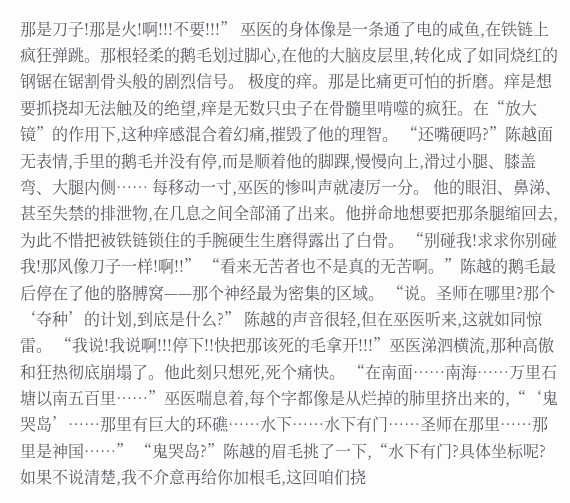那是刀子!那是火!啊!!!不要!!!” 巫医的身体像是一条通了电的咸鱼,在铁链上疯狂弹跳。那根轻柔的鹅毛划过脚心,在他的大脑皮层里,转化成了如同烧红的钢锯在锯割骨头般的剧烈信号。 极度的痒。那是比痛更可怕的折磨。痒是想要抓挠却无法触及的绝望,痒是无数只虫子在骨髓里啃噬的疯狂。在“放大镜”的作用下,这种痒感混合着幻痛,摧毁了他的理智。 “还嘴硬吗?”陈越面无表情,手里的鹅毛并没有停,而是顺着他的脚踝,慢慢向上,滑过小腿、膝盖弯、大腿内侧…… 每移动一寸,巫医的惨叫声就凄厉一分。 他的眼泪、鼻涕、甚至失禁的排泄物,在几息之间全部涌了出来。他拼命地想要把那条腿缩回去,为此不惜把被铁链锁住的手腕硬生生磨得露出了白骨。 “别碰我!求求你别碰我!那风像刀子一样!啊!!” “看来无苦者也不是真的无苦啊。”陈越的鹅毛最后停在了他的胳膊窝——那个神经最为密集的区域。 “说。圣师在哪里?那个‘夺种’的计划,到底是什么?” 陈越的声音很轻,但在巫医听来,这就如同惊雷。 “我说!我说啊!!!停下!!快把那该死的毛拿开!!!”巫医涕泗横流,那种高傲和狂热彻底崩塌了。他此刻只想死,死个痛快。 “在南面……南海……万里石塘以南五百里……”巫医喘息着,每个字都像是从烂掉的肺里挤出来的,“‘鬼哭岛’……那里有巨大的环礁……水下……水下有门……圣师在那里……那里是神国……” “鬼哭岛?”陈越的眉毛挑了一下,“水下有门?具体坐标呢?如果不说清楚,我不介意再给你加根毛,这回咱们挠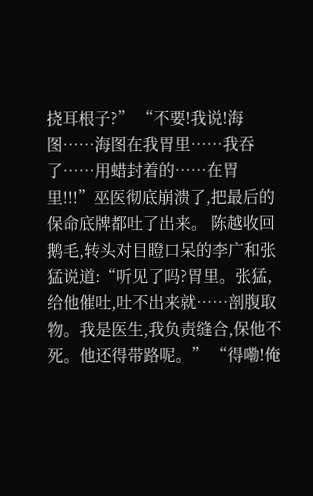挠耳根子?” “不要!我说!海图……海图在我胃里……我吞了……用蜡封着的……在胃里!!!”巫医彻底崩溃了,把最后的保命底牌都吐了出来。 陈越收回鹅毛,转头对目瞪口呆的李广和张猛说道:“听见了吗?胃里。张猛,给他催吐,吐不出来就……剖腹取物。我是医生,我负责缝合,保他不死。他还得带路呢。” “得嘞!俺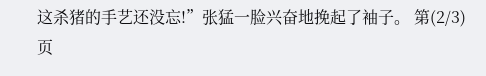这杀猪的手艺还没忘!”张猛一脸兴奋地挽起了袖子。 第(2/3)页